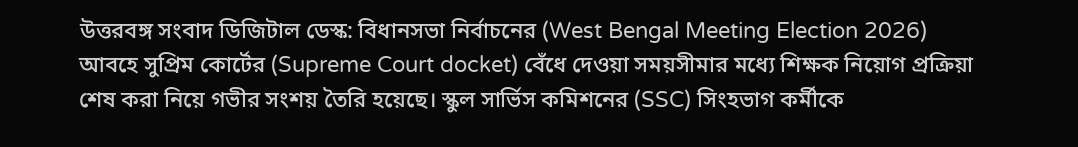উত্তরবঙ্গ সংবাদ ডিজিটাল ডেস্ক: বিধানসভা নির্বাচনের (West Bengal Meeting Election 2026) আবহে সুপ্রিম কোর্টের (Supreme Court docket) বেঁধে দেওয়া সময়সীমার মধ্যে শিক্ষক নিয়োগ প্রক্রিয়া শেষ করা নিয়ে গভীর সংশয় তৈরি হয়েছে। স্কুল সার্ভিস কমিশনের (SSC) সিংহভাগ কর্মীকে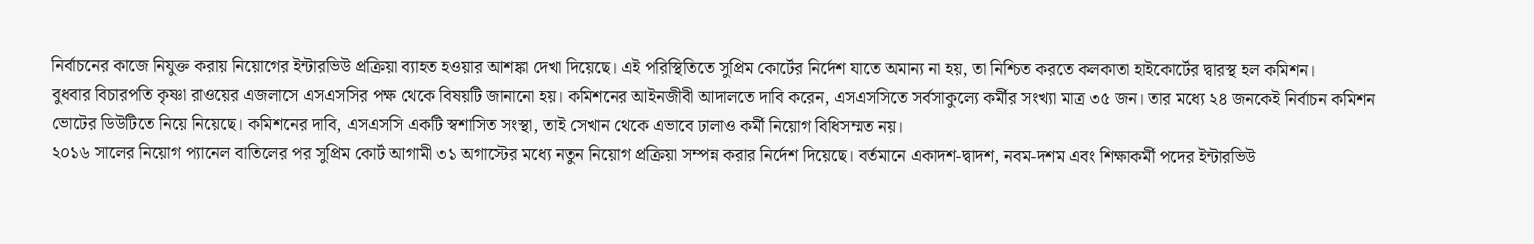নির্বাচনের কাজে নিযুক্ত করায় নিয়োগের ইন্টারভিউ প্রক্রিয়া ব্যাহত হওয়ার আশঙ্কা দেখা দিয়েছে। এই পরিস্থিতিতে সুপ্রিম কোর্টের নির্দেশ যাতে অমান্য না হয়, তা নিশ্চিত করতে কলকাতা হাইকোর্টের দ্বারস্থ হল কমিশন।
বুধবার বিচারপতি কৃষ্ণা রাওয়ের এজলাসে এসএসসির পক্ষ থেকে বিষয়টি জানানো হয়। কমিশনের আইনজীবী আদালতে দাবি করেন, এসএসসিতে সর্বসাকুল্যে কর্মীর সংখ্যা মাত্র ৩৫ জন। তার মধ্যে ২৪ জনকেই নির্বাচন কমিশন ভোটের ডিউটিতে নিয়ে নিয়েছে। কমিশনের দাবি, এসএসসি একটি স্বশাসিত সংস্থা, তাই সেখান থেকে এভাবে ঢালাও কর্মী নিয়োগ বিধিসম্মত নয়।
২০১৬ সালের নিয়োগ প্যানেল বাতিলের পর সুপ্রিম কোর্ট আগামী ৩১ অগাস্টের মধ্যে নতুন নিয়োগ প্রক্রিয়া সম্পন্ন করার নির্দেশ দিয়েছে। বর্তমানে একাদশ-দ্বাদশ, নবম-দশম এবং শিক্ষাকর্মী পদের ইন্টারভিউ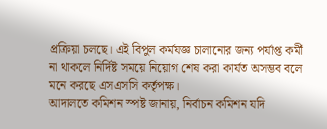প্রক্রিয়া চলছে। এই বিপুল কর্মযজ্ঞ চালানোর জন্য পর্যাপ্ত কর্মী না থাকলে নির্দিষ্ট সময়ে নিয়োগ শেষ করা কার্যত অসম্ভব বলে মনে করছে এসএসসি কর্তৃপক্ষ।
আদালতে কমিশন স্পষ্ট জানায়, নির্বাচন কমিশন যদি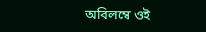অবিলম্বে ওই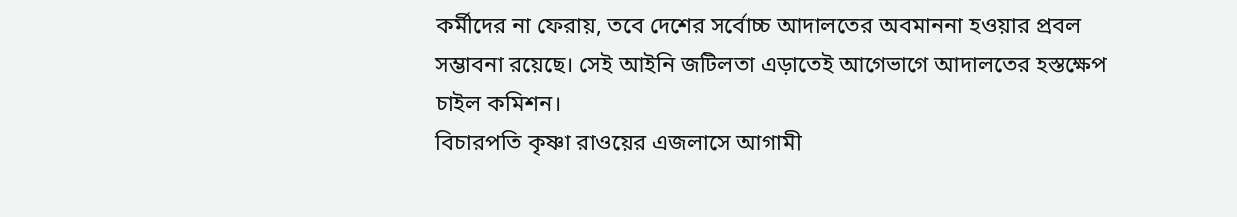কর্মীদের না ফেরায়, তবে দেশের সর্বোচ্চ আদালতের অবমাননা হওয়ার প্রবল সম্ভাবনা রয়েছে। সেই আইনি জটিলতা এড়াতেই আগেভাগে আদালতের হস্তক্ষেপ চাইল কমিশন।
বিচারপতি কৃষ্ণা রাওয়ের এজলাসে আগামী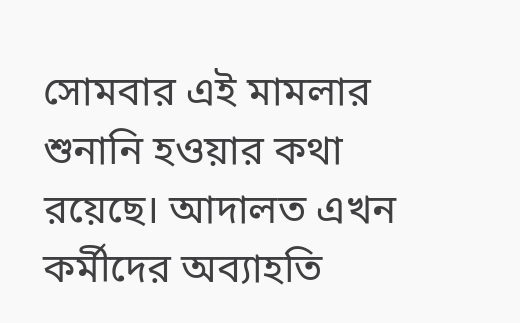সোমবার এই মামলার শুনানি হওয়ার কথা রয়েছে। আদালত এখন কর্মীদের অব্যাহতি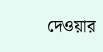দেওয়ার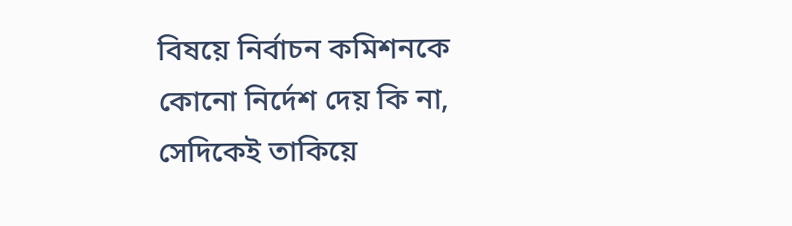বিষয়ে নির্বাচন কমিশনকে কোনো নির্দেশ দেয় কি না, সেদিকেই তাকিয়ে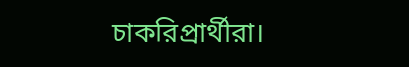চাকরিপ্রার্থীরা।